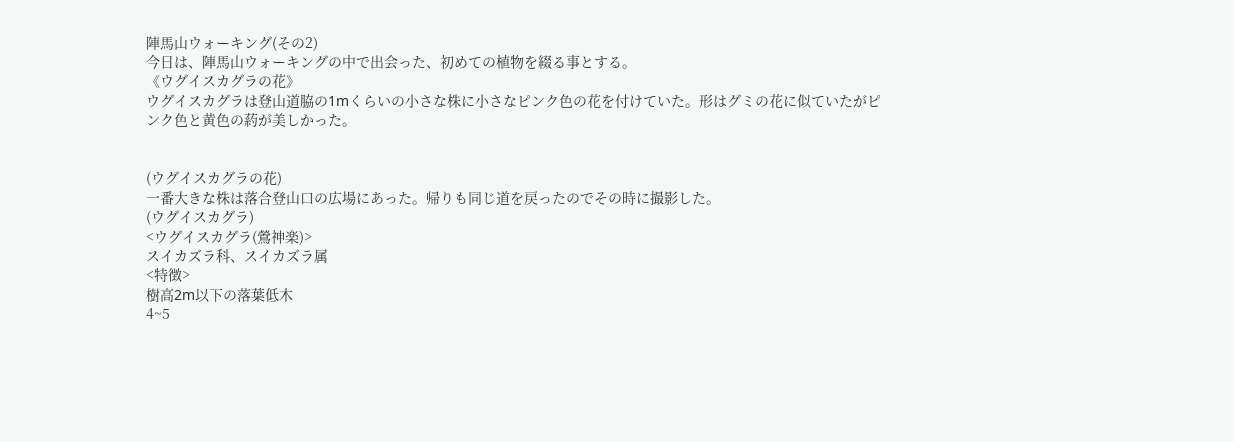陣馬山ウォーキング(その2)
今日は、陣馬山ウォーキングの中で出会った、初めての植物を綴る事とする。
《ウグイスカグラの花》
ウグイスカグラは登山道脇の1mくらいの小さな株に小さなピンク色の花を付けていた。形はグミの花に似ていたがピンク色と黄色の葯が美しかった。


(ウグイスカグラの花)
一番大きな株は落合登山口の広場にあった。帰りも同じ道を戻ったのでその時に撮影した。
(ウグイスカグラ)
<ウグイスカグラ(鶯神楽)>
スイカズラ科、スイカズラ属
<特徴>
樹高2m以下の落葉低木
4~5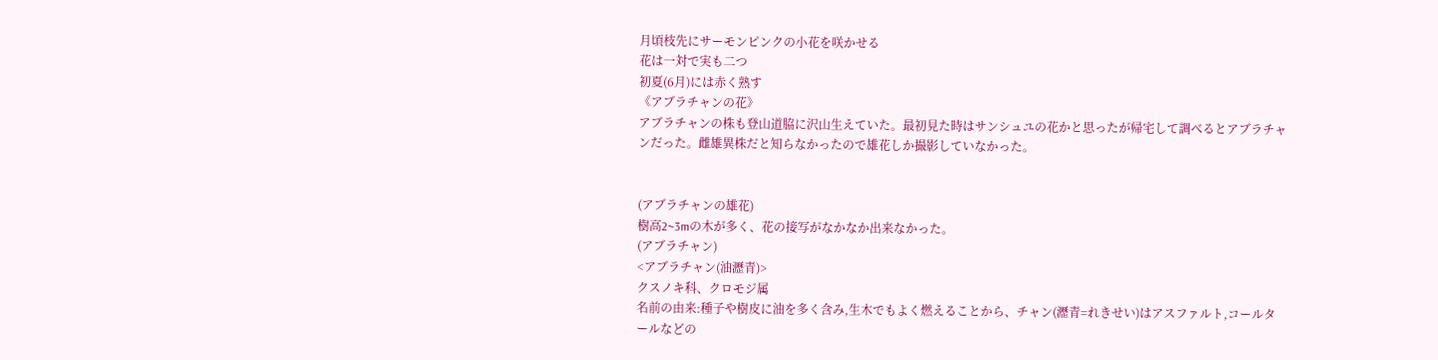月頃枝先にサーモンピンクの小花を咲かせる
花は一対で実も二つ
初夏(6月)には赤く熟す
《アブラチャンの花》
アブラチャンの株も登山道脇に沢山生えていた。最初見た時はサンシュユの花かと思ったが帰宅して調べるとアブラチャンだった。雌雄異株だと知らなかったので雄花しか撮影していなかった。


(アブラチャンの雄花)
樹高2~3mの木が多く、花の接写がなかなか出来なかった。
(アブラチャン)
<アブラチャン(油瀝青)>
クスノキ科、クロモジ属
名前の由来:種子や樹皮に油を多く含み,生木でもよく燃えることから、チャン(瀝青=れきせい)はアスファルト,コールタールなどの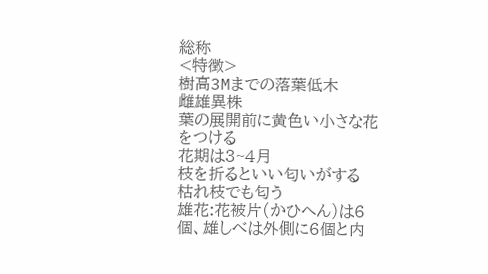総称
<特徴>
樹高3Mまでの落葉低木
雌雄異株
葉の展開前に黄色い小さな花をつける
花期は3~4月
枝を折るといい匂いがする 枯れ枝でも匂う
雄花:花被片(かひへん)は6個、雄しべは外側に6個と内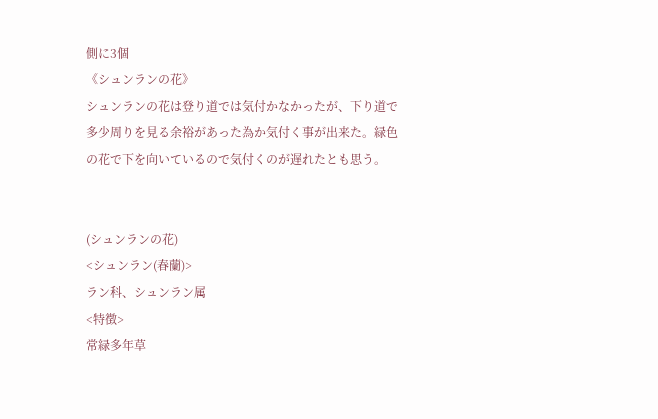側に3個
《シュンランの花》
シュンランの花は登り道では気付かなかったが、下り道で多少周りを見る余裕があった為か気付く事が出来た。緑色の花で下を向いているので気付くのが遅れたとも思う。


(シュンランの花)
<シュンラン(春蘭)>
ラン科、シュンラン属
<特徴>
常緑多年草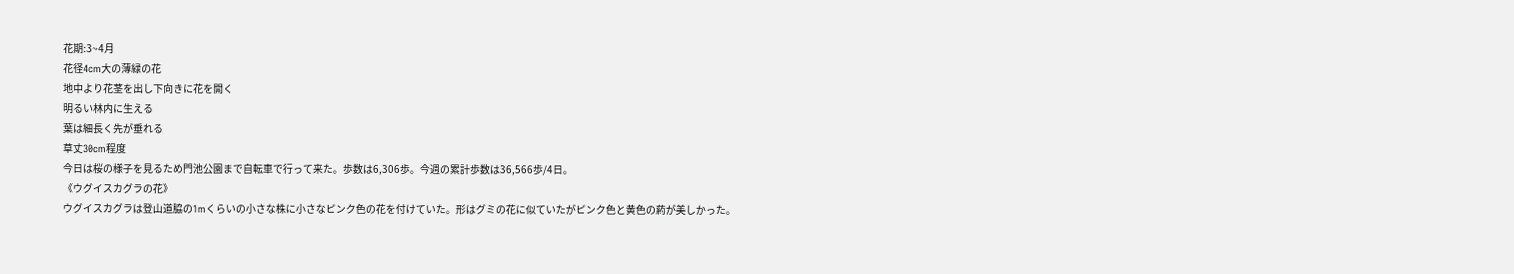花期:3~4月
花径4cm大の薄緑の花
地中より花茎を出し下向きに花を開く
明るい林内に生える
葉は細長く先が垂れる
草丈30cm程度
今日は桜の様子を見るため門池公園まで自転車で行って来た。歩数は6,306歩。今週の累計歩数は36,566歩/4日。
《ウグイスカグラの花》
ウグイスカグラは登山道脇の1mくらいの小さな株に小さなピンク色の花を付けていた。形はグミの花に似ていたがピンク色と黄色の葯が美しかった。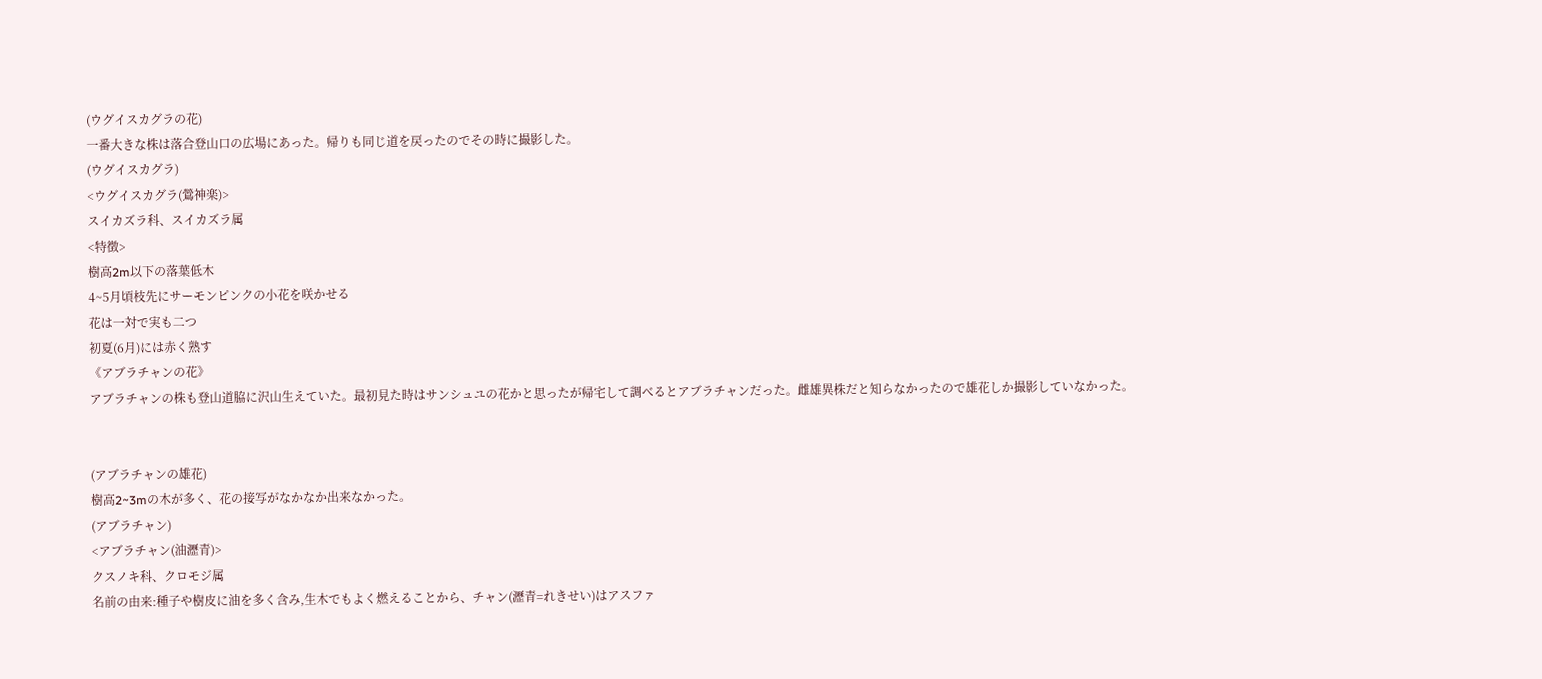(ウグイスカグラの花)
一番大きな株は落合登山口の広場にあった。帰りも同じ道を戻ったのでその時に撮影した。
(ウグイスカグラ)
<ウグイスカグラ(鶯神楽)>
スイカズラ科、スイカズラ属
<特徴>
樹高2m以下の落葉低木
4~5月頃枝先にサーモンピンクの小花を咲かせる
花は一対で実も二つ
初夏(6月)には赤く熟す
《アブラチャンの花》
アブラチャンの株も登山道脇に沢山生えていた。最初見た時はサンシュユの花かと思ったが帰宅して調べるとアブラチャンだった。雌雄異株だと知らなかったので雄花しか撮影していなかった。


(アブラチャンの雄花)
樹高2~3mの木が多く、花の接写がなかなか出来なかった。
(アブラチャン)
<アブラチャン(油瀝青)>
クスノキ科、クロモジ属
名前の由来:種子や樹皮に油を多く含み,生木でもよく燃えることから、チャン(瀝青=れきせい)はアスファ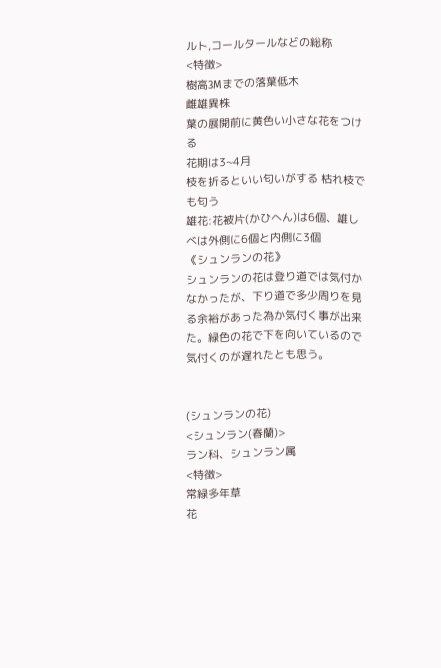ルト,コールタールなどの総称
<特徴>
樹高3Mまでの落葉低木
雌雄異株
葉の展開前に黄色い小さな花をつける
花期は3~4月
枝を折るといい匂いがする 枯れ枝でも匂う
雄花:花被片(かひへん)は6個、雄しべは外側に6個と内側に3個
《シュンランの花》
シュンランの花は登り道では気付かなかったが、下り道で多少周りを見る余裕があった為か気付く事が出来た。緑色の花で下を向いているので気付くのが遅れたとも思う。


(シュンランの花)
<シュンラン(春蘭)>
ラン科、シュンラン属
<特徴>
常緑多年草
花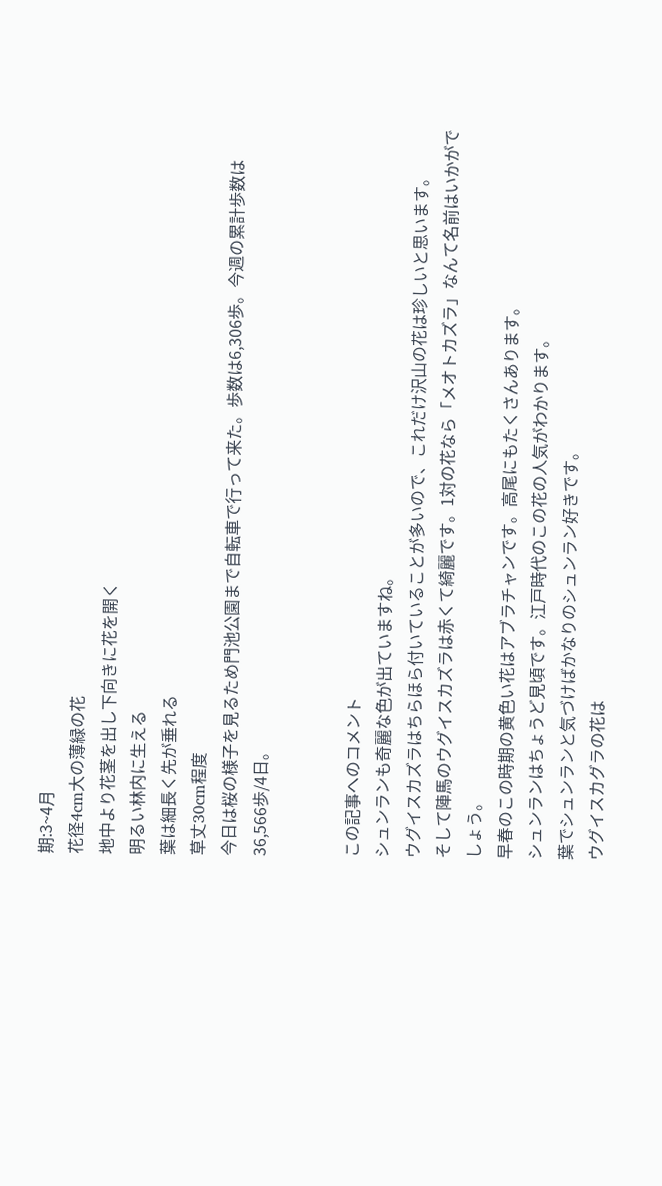期:3~4月
花径4cm大の薄緑の花
地中より花茎を出し下向きに花を開く
明るい林内に生える
葉は細長く先が垂れる
草丈30cm程度
今日は桜の様子を見るため門池公園まで自転車で行って来た。歩数は6,306歩。今週の累計歩数は36,566歩/4日。


この記事へのコメント
シュンランも奇麗な色が出ていますね。
ウグイスカズラはちらほら付いていることが多いので、これだけ沢山の花は珍しいと思います。
そして陣馬のウグイスカズラは赤くて綺麗です。1対の花なら「メオトカズラ」なんて名前はいかがでしょう。
早春のこの時期の黄色い花はアブラチャンです。高尾にもたくさんあります。
シュンランはちょうど見頃です。江戸時代のこの花の人気がわかります。
葉でシュンランと気づけばかなりのシュンラン好きです。
ウグイスカグラの花は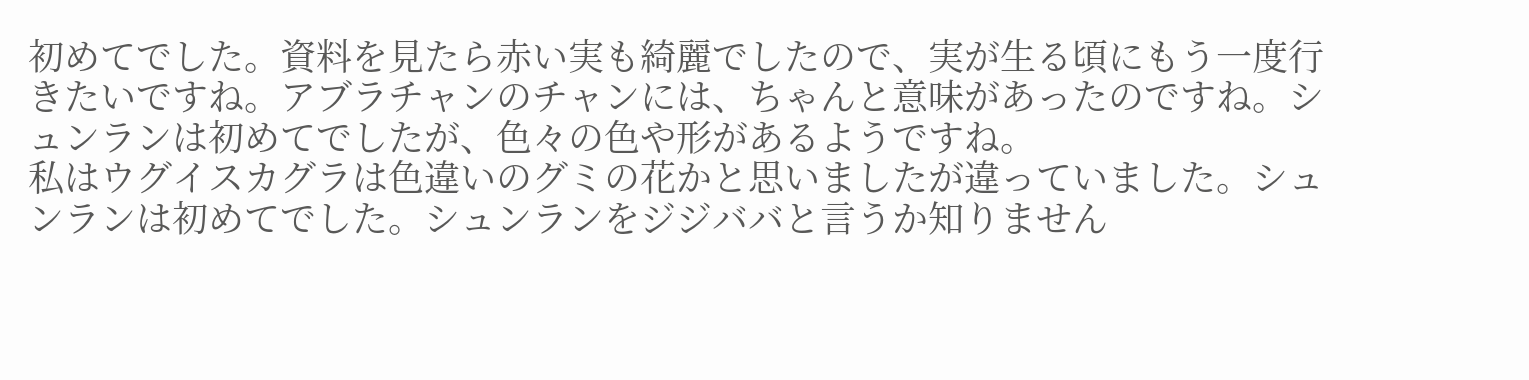初めてでした。資料を見たら赤い実も綺麗でしたので、実が生る頃にもう一度行きたいですね。アブラチャンのチャンには、ちゃんと意味があったのですね。シュンランは初めてでしたが、色々の色や形があるようですね。
私はウグイスカグラは色違いのグミの花かと思いましたが違っていました。シュンランは初めてでした。シュンランをジジババと言うか知りません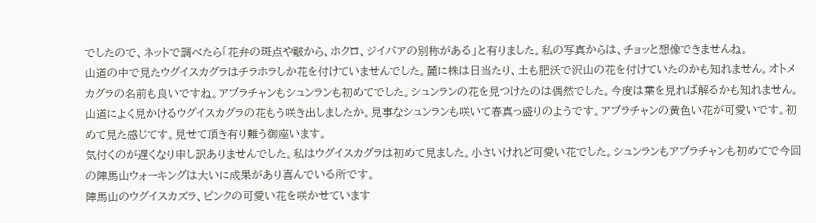でしたので、ネットで調べたら「花弁の斑点や皺から、ホクロ、ジイバアの別称がある」と有りました。私の写真からは、チョッと想像できませんね。
山道の中で見たウグイスカグラはチラホラしか花を付けていませんでした。麓に株は日当たり、土も肥沃で沢山の花を付けていたのかも知れません。オトメカグラの名前も良いですね。アブラチャンもシュンランも初めてでした。シュンランの花を見つけたのは偶然でした。今度は葉を見れば解るかも知れません。
山道によく見かけるウグイスカグラの花もう咲き出しましたか。見事なシュンランも咲いて春真っ盛りのようです。アブラチャンの黄色い花が可愛いです。初めて見た感じてす。見せて頂き有り難う御座います。
気付くのが遅くなり申し訳ありませんでした。私はウグイスカグラは初めて見ました。小さいけれど可愛い花でした。シュンランもアブラチャンも初めてで今回の陣馬山ウォーキングは大いに成果があり喜んでいる所です。
陣馬山のウグイスカズラ、ピンクの可愛い花を咲かせています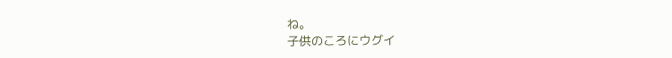ね。
子供のころにウグイ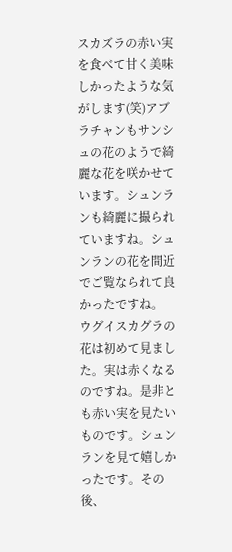スカズラの赤い実を食べて甘く美味しかったような気がします(笑)アブラチャンもサンシュの花のようで綺麗な花を咲かせています。シュンランも綺麗に撮られていますね。シュンランの花を間近でご覧なられて良かったですね。
ウグイスカグラの花は初めて見ました。実は赤くなるのですね。是非とも赤い実を見たいものです。シュンランを見て嬉しかったです。その後、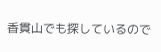香貫山でも探しているので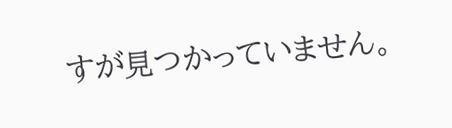すが見つかっていません。